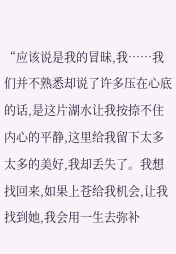“应该说是我的冒昧,我……我们并不熟悉却说了许多压在心底的话,是这片湖水让我按捺不住内心的平静,这里给我留下太多太多的美好,我却丢失了。我想找回来,如果上苍给我机会,让我找到她,我会用一生去弥补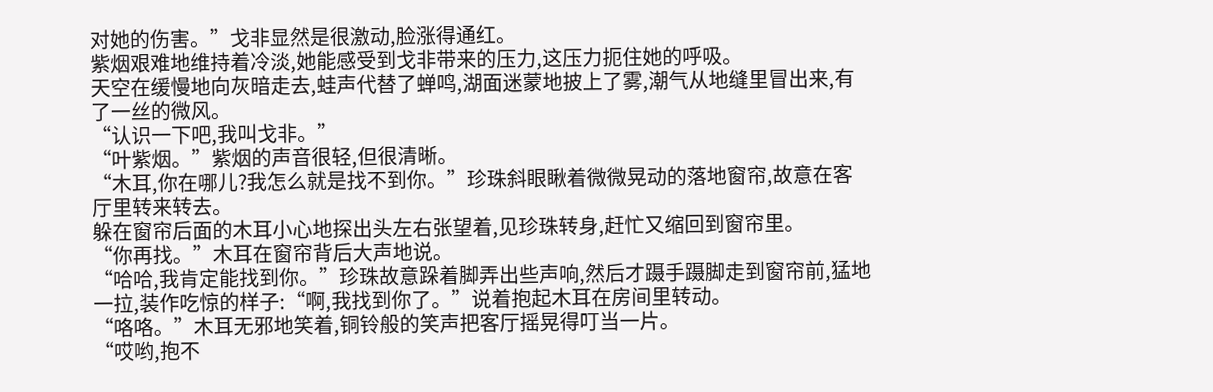对她的伤害。”戈非显然是很激动,脸涨得通红。
紫烟艰难地维持着冷淡,她能感受到戈非带来的压力,这压力扼住她的呼吸。
天空在缓慢地向灰暗走去,蛙声代替了蝉鸣,湖面迷蒙地披上了雾,潮气从地缝里冒出来,有了一丝的微风。
“认识一下吧,我叫戈非。”
“叶紫烟。”紫烟的声音很轻,但很清晰。
“木耳,你在哪儿?我怎么就是找不到你。”珍珠斜眼瞅着微微晃动的落地窗帘,故意在客厅里转来转去。
躲在窗帘后面的木耳小心地探出头左右张望着,见珍珠转身,赶忙又缩回到窗帘里。
“你再找。”木耳在窗帘背后大声地说。
“哈哈,我肯定能找到你。”珍珠故意跺着脚弄出些声响,然后才蹑手蹑脚走到窗帘前,猛地一拉,装作吃惊的样子:“啊,我找到你了。”说着抱起木耳在房间里转动。
“咯咯。”木耳无邪地笑着,铜铃般的笑声把客厅摇晃得叮当一片。
“哎哟,抱不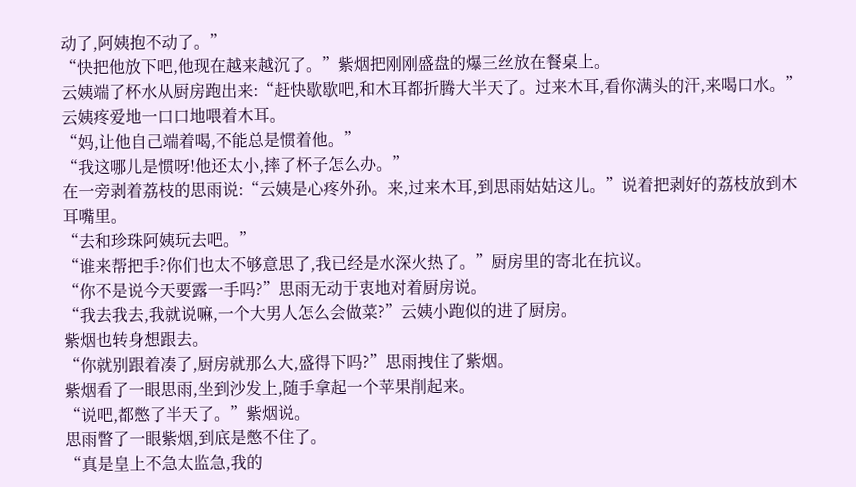动了,阿姨抱不动了。”
“快把他放下吧,他现在越来越沉了。”紫烟把刚刚盛盘的爆三丝放在餐桌上。
云姨端了杯水从厨房跑出来:“赶快歇歇吧,和木耳都折腾大半天了。过来木耳,看你满头的汗,来喝口水。”云姨疼爱地一口口地喂着木耳。
“妈,让他自己端着喝,不能总是惯着他。”
“我这哪儿是惯呀!他还太小,摔了杯子怎么办。”
在一旁剥着荔枝的思雨说:“云姨是心疼外孙。来,过来木耳,到思雨姑姑这儿。”说着把剥好的荔枝放到木耳嘴里。
“去和珍珠阿姨玩去吧。”
“谁来帮把手?你们也太不够意思了,我已经是水深火热了。”厨房里的寄北在抗议。
“你不是说今天要露一手吗?”思雨无动于衷地对着厨房说。
“我去我去,我就说嘛,一个大男人怎么会做菜?”云姨小跑似的进了厨房。
紫烟也转身想跟去。
“你就别跟着凑了,厨房就那么大,盛得下吗?”思雨拽住了紫烟。
紫烟看了一眼思雨,坐到沙发上,随手拿起一个苹果削起来。
“说吧,都憋了半天了。”紫烟说。
思雨瞥了一眼紫烟,到底是憋不住了。
“真是皇上不急太监急,我的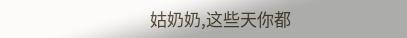姑奶奶,这些天你都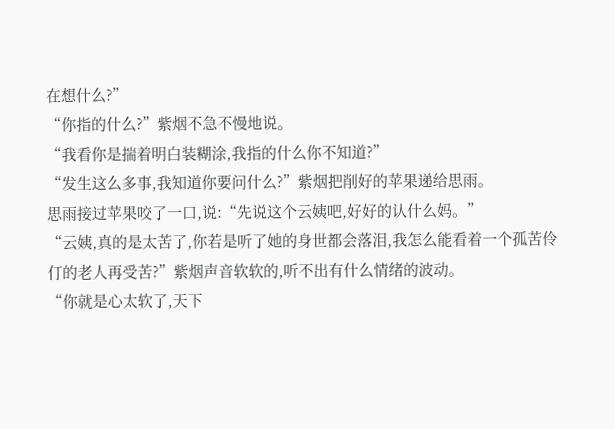在想什么?”
“你指的什么?”紫烟不急不慢地说。
“我看你是揣着明白装糊涂,我指的什么你不知道?”
“发生这么多事,我知道你要问什么?”紫烟把削好的苹果递给思雨。
思雨接过苹果咬了一口,说:“先说这个云姨吧,好好的认什么妈。”
“云姨,真的是太苦了,你若是听了她的身世都会落泪,我怎么能看着一个孤苦伶仃的老人再受苦?”紫烟声音软软的,听不出有什么情绪的波动。
“你就是心太软了,天下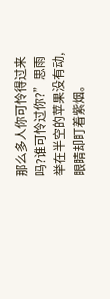那么多人你可怜得过来吗?谁可怜过你?”思雨举在半空的苹果没有动,眼睛却盯着紫烟。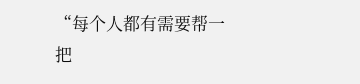“每个人都有需要帮一把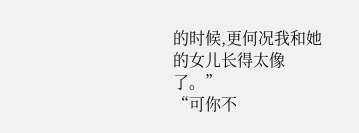的时候,更何况我和她的女儿长得太像了。”
“可你不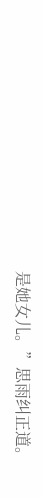是她女儿。”思雨纠正道。